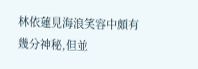林依蓮見海浪笑容中頗有幾分神秘,但並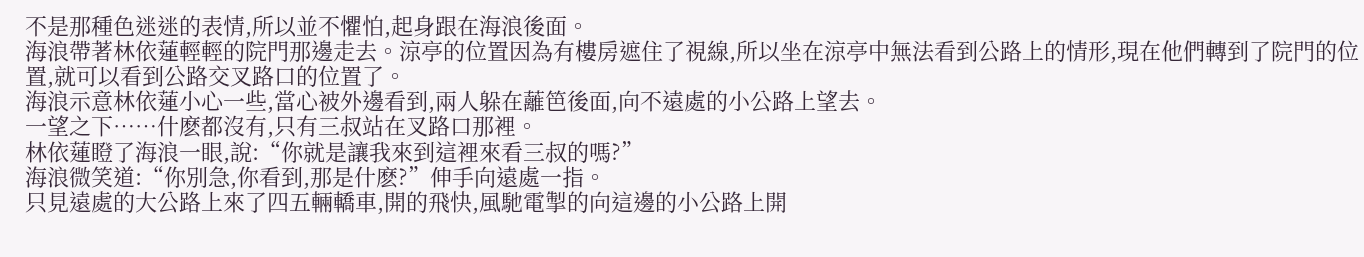不是那種色迷迷的表情,所以並不懼怕,起身跟在海浪後面。
海浪帶著林依蓮輕輕的院門那邊走去。涼亭的位置因為有樓房遮住了視線,所以坐在涼亭中無法看到公路上的情形,現在他們轉到了院門的位置,就可以看到公路交叉路口的位置了。
海浪示意林依蓮小心一些,當心被外邊看到,兩人躲在蘺笆後面,向不遠處的小公路上望去。
一望之下……什麽都沒有,只有三叔站在叉路口那裡。
林依蓮瞪了海浪一眼,說:“你就是讓我來到這裡來看三叔的嗎?”
海浪微笑道:“你別急,你看到,那是什麽?”伸手向遠處一指。
只見遠處的大公路上來了四五輛轎車,開的飛快,風馳電掣的向這邊的小公路上開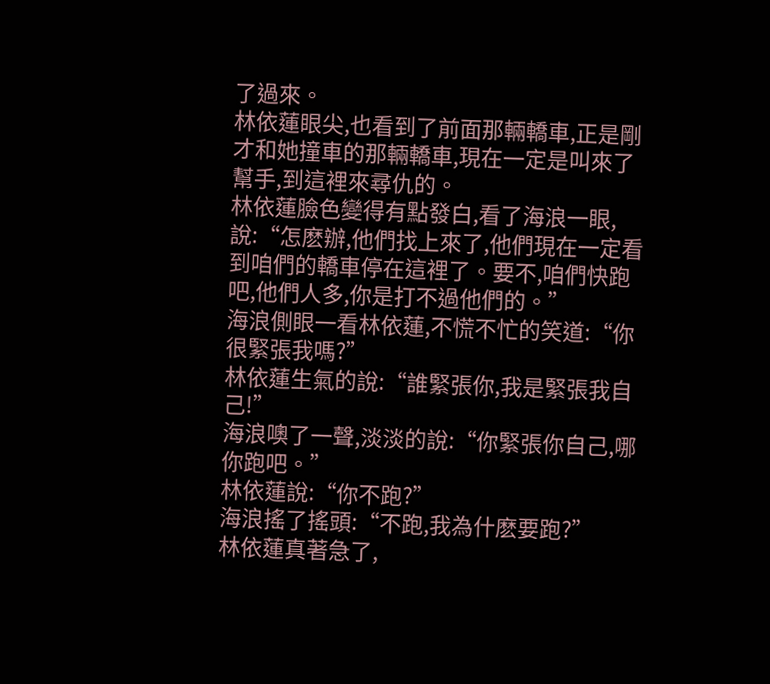了過來。
林依蓮眼尖,也看到了前面那輛轎車,正是剛才和她撞車的那輛轎車,現在一定是叫來了幫手,到這裡來尋仇的。
林依蓮臉色變得有點發白,看了海浪一眼,說:“怎麽辦,他們找上來了,他們現在一定看到咱們的轎車停在這裡了。要不,咱們快跑吧,他們人多,你是打不過他們的。”
海浪側眼一看林依蓮,不慌不忙的笑道:“你很緊張我嗎?”
林依蓮生氣的說:“誰緊張你,我是緊張我自己!”
海浪噢了一聲,淡淡的說:“你緊張你自己,哪你跑吧。”
林依蓮說:“你不跑?”
海浪搖了搖頭:“不跑,我為什麽要跑?”
林依蓮真著急了,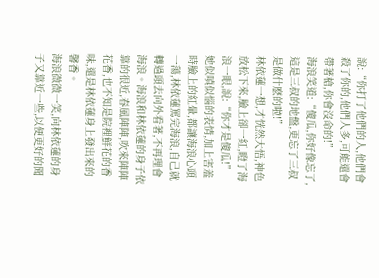說:“你打了他們的人,他們會殺了你的,他們人多,可能還會帶著槍,你會沒命的!”
海浪笑道:“傻瓜,你好像忘了,這是三叔的地盤,更忘了三叔是做什麽的啦!”
林依蓮一想,才恍然大悟,神色放松下來,臉上卻一紅,瞪了海浪一眼,說:“你才是傻瓜!”
她似嗔似惱的表情,加上害羞時臉上的紅暈,都讓海浪心頭一蕩,林依蓮罵完海浪,自己就轉過頭去向外看著,不再理會海浪。海浪和林依蓮的身子依靠的很近,春風陣陣,吹來陣陣花香,也不知是院裡鮮花的香味,還是林依蓮身上發出來的馨香。
海浪微微一笑,向林依蓮的身子又靠近一些,以便更好的聞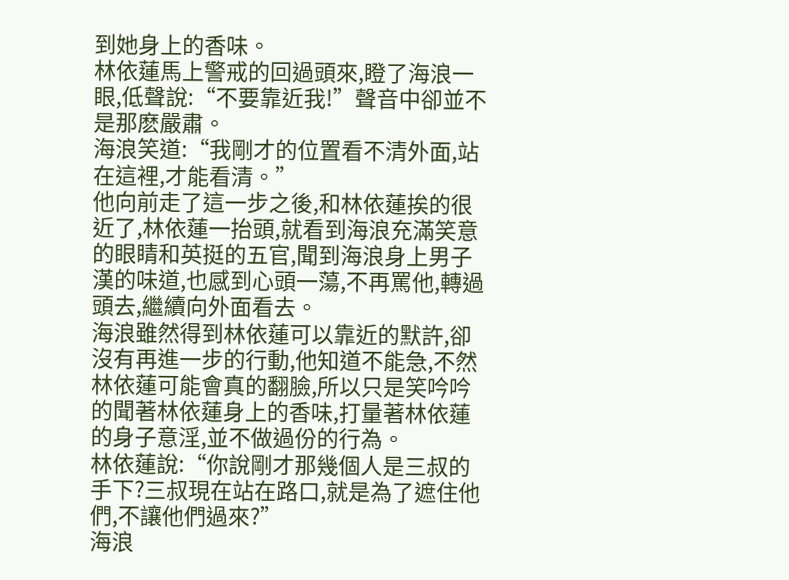到她身上的香味。
林依蓮馬上警戒的回過頭來,瞪了海浪一眼,低聲說:“不要靠近我!”聲音中卻並不是那麽嚴肅。
海浪笑道:“我剛才的位置看不清外面,站在這裡,才能看清。”
他向前走了這一步之後,和林依蓮挨的很近了,林依蓮一抬頭,就看到海浪充滿笑意的眼睛和英挺的五官,聞到海浪身上男子漢的味道,也感到心頭一蕩,不再罵他,轉過頭去,繼續向外面看去。
海浪雖然得到林依蓮可以靠近的默許,卻沒有再進一步的行動,他知道不能急,不然林依蓮可能會真的翻臉,所以只是笑吟吟的聞著林依蓮身上的香味,打量著林依蓮的身子意淫,並不做過份的行為。
林依蓮說:“你說剛才那幾個人是三叔的手下?三叔現在站在路口,就是為了遮住他們,不讓他們過來?”
海浪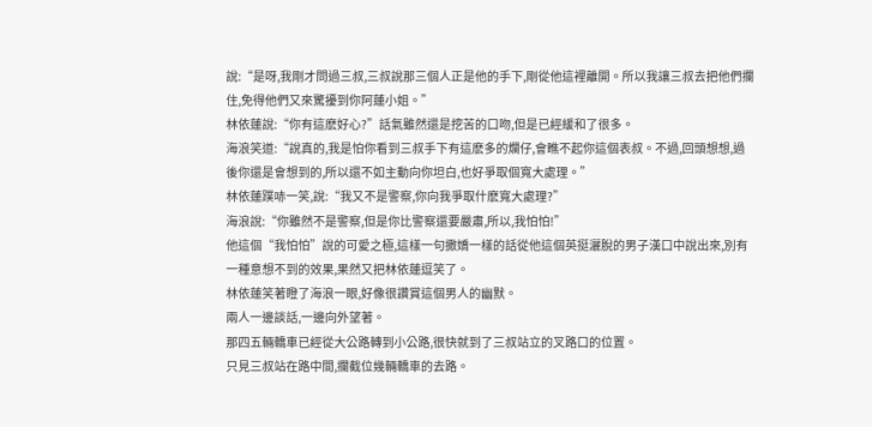說:“是呀,我剛才問過三叔,三叔說那三個人正是他的手下,剛從他這裡離開。所以我讓三叔去把他們攔住,免得他們又來驚擾到你阿蓮小姐。”
林依蓮說:“你有這麽好心?”話氣雖然還是挖苦的口吻,但是已經緩和了很多。
海浪笑道:“說真的,我是怕你看到三叔手下有這麽多的爛仔,會瞧不起你這個表叔。不過,回頭想想,過後你還是會想到的,所以還不如主動向你坦白,也好爭取個寬大處理。”
林依蓮蹼哧一笑,說:“我又不是警察,你向我爭取什麽寬大處理?”
海浪說:“你雖然不是警察,但是你比警察還要嚴肅,所以,我怕怕!”
他這個“我怕怕”說的可愛之極,這樣一句撒嬌一樣的話從他這個英挺灑脫的男子漢口中說出來,別有一種意想不到的效果,果然又把林依蓮逗笑了。
林依蓮笑著瞪了海浪一眼,好像很讚賞這個男人的幽默。
兩人一邊談話,一邊向外望著。
那四五輛轎車已經從大公路轉到小公路,很快就到了三叔站立的叉路口的位置。
只見三叔站在路中間,攔截位幾輛轎車的去路。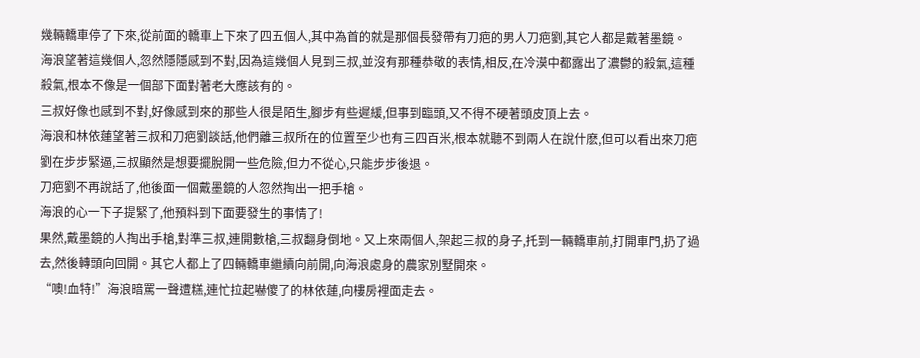幾輛轎車停了下來,從前面的轎車上下來了四五個人,其中為首的就是那個長發帶有刀疤的男人刀疤劉,其它人都是戴著墨鏡。
海浪望著這幾個人,忽然隱隱感到不對,因為這幾個人見到三叔,並沒有那種恭敬的表情,相反,在冷漠中都露出了濃鬱的殺氣,這種殺氣,根本不像是一個部下面對著老大應該有的。
三叔好像也感到不對,好像感到來的那些人很是陌生,腳步有些遲緩,但事到臨頭,又不得不硬著頭皮頂上去。
海浪和林依蓮望著三叔和刀疤劉談話,他們離三叔所在的位置至少也有三四百米,根本就聽不到兩人在說什麽,但可以看出來刀疤劉在步步緊逼,三叔顯然是想要擺脫開一些危險,但力不從心,只能步步後退。
刀疤劉不再說話了,他後面一個戴墨鏡的人忽然掏出一把手槍。
海浪的心一下子提緊了,他預料到下面要發生的事情了!
果然,戴墨鏡的人掏出手槍,對準三叔,連開數槍,三叔翻身倒地。又上來兩個人,架起三叔的身子,托到一輛轎車前,打開車門,扔了過去,然後轉頭向回開。其它人都上了四輛轎車繼續向前開,向海浪處身的農家別墅開來。
“噢!血特!”海浪暗罵一聲遭糕,連忙拉起嚇傻了的林依蓮,向樓房裡面走去。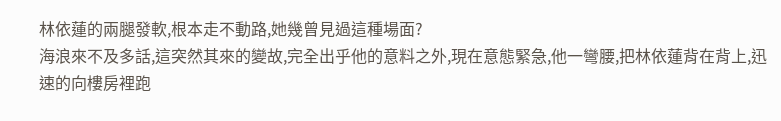林依蓮的兩腿發軟,根本走不動路,她幾曾見過這種場面?
海浪來不及多話,這突然其來的變故,完全出乎他的意料之外,現在意態緊急,他一彎腰,把林依蓮背在背上,迅速的向樓房裡跑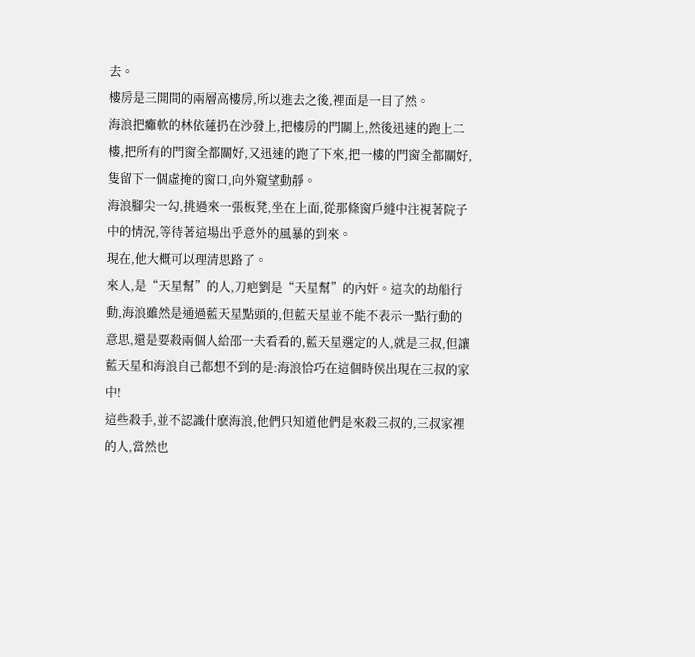去。
樓房是三開間的兩層高樓房,所以進去之後,裡面是一目了然。
海浪把癱軟的林依蓮扔在沙發上,把樓房的門關上,然後迅速的跑上二樓,把所有的門窗全都關好,又迅速的跑了下來,把一樓的門窗全都關好,隻留下一個虛掩的窗口,向外窺望動靜。
海浪腳尖一勾,挑過來一張板凳,坐在上面,從那條窗戶縫中注視著院子中的情況,等待著這場出乎意外的風暴的到來。
現在,他大概可以理清思路了。
來人,是“天星幫”的人,刀疤劉是“天星幫”的內奸。這次的劫船行動,海浪雖然是通過藍天星點頭的,但藍天星並不能不表示一點行動的意思,還是要殺兩個人給邵一夫看看的,藍天星選定的人,就是三叔,但讓藍天星和海浪自己都想不到的是:海浪恰巧在這個時侯出現在三叔的家中!
這些殺手,並不認識什麽海浪,他們只知道他們是來殺三叔的,三叔家裡的人,當然也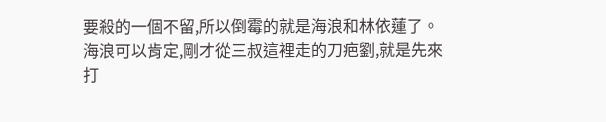要殺的一個不留,所以倒霉的就是海浪和林依蓮了。
海浪可以肯定,剛才從三叔這裡走的刀疤劉,就是先來打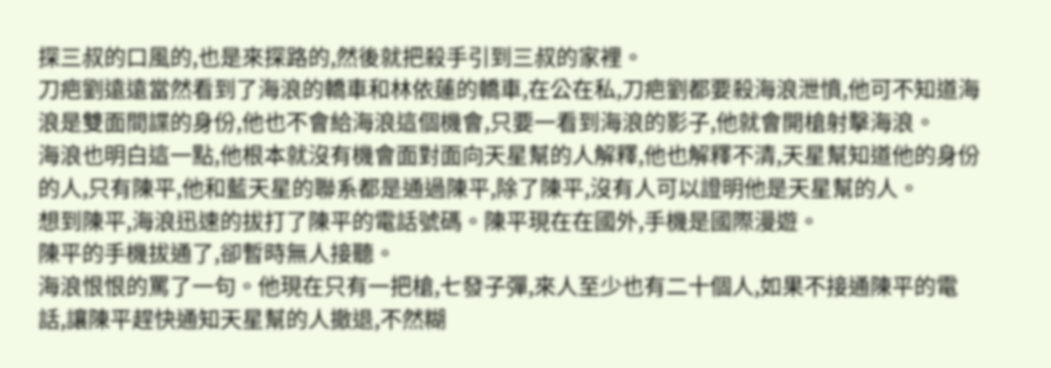探三叔的口風的,也是來探路的,然後就把殺手引到三叔的家裡。
刀疤劉遠遠當然看到了海浪的轎車和林依蓮的轎車,在公在私,刀疤劉都要殺海浪泄憤,他可不知道海浪是雙面間諜的身份,他也不會給海浪這個機會,只要一看到海浪的影子,他就會開槍射擊海浪。
海浪也明白這一點,他根本就沒有機會面對面向天星幫的人解釋,他也解釋不清,天星幫知道他的身份的人,只有陳平,他和藍天星的聯系都是通過陳平,除了陳平,沒有人可以證明他是天星幫的人。
想到陳平,海浪迅速的拔打了陳平的電話號碼。陳平現在在國外,手機是國際漫遊。
陳平的手機拔通了,卻暫時無人接聽。
海浪恨恨的罵了一句。他現在只有一把槍,七發子彈,來人至少也有二十個人,如果不接通陳平的電話,讓陳平趕快通知天星幫的人撤退,不然糊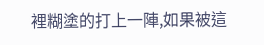裡糊塗的打上一陣,如果被這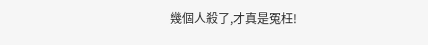幾個人殺了,才真是冤枉!